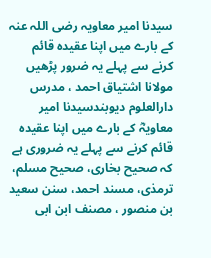سیدنا امیر معاویہ رضی اللہ عنہ کے بارے میں اپنا عقیدہ قائم کرنے سے پہلے یہ ضرور پڑھیں
مولانا اشتیاق احمد ، مدرس دارالعلوم دیوبندسیدنا امیر معاویہؓ کے بارے میں اپنا عقیدہ قائم کرنے سے پہلے یہ ضروری ہے کہ صحیح بخاری، صحیح مسلم، ترمذی، مسند احمد، سنن سعید بن منصور ، مصنف ابن ابی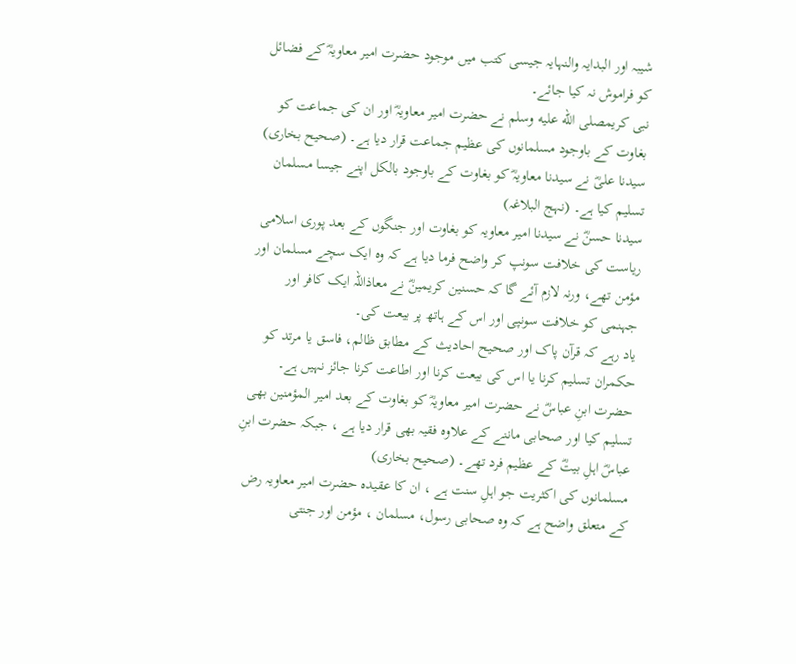شیبہ اور البدایہ والنہایہ جیسی کتب میں موجود حضرت امیر معاویہؓ کے فضائل کو فراموش نہ کیا جائے۔
نبی کریمصلى الله عليه وسلم نے حضرت امیر معاویہؓ اور ان کی جماعت کو بغاوت کے باوجود مسلمانوں کی عظیم جماعت قرار دیا ہے۔ (صحیح بخاری)
سیدنا علیؓ نے سیدنا معاویہؓ کو بغاوت کے باوجود بالکل اپنے جیسا مسلمان تسلیم کیا ہے۔ (نہج البلاغہ)
سیدنا حسنؓ نے سیدنا امیر معاویہ کو بغاوت اور جنگوں کے بعد پوری اسلامی ریاست کی خلافت سونپ کر واضح فرما دیا ہے کہ وہ ایک سچے مسلمان اور مؤمن تھے، ورنہ لازم آئے گا کہ حسنین کریمینؓ نے معاذاللہ ایک کافر اور جہنمی کو خلافت سونپی اور اس کے ہاتھ پر بیعت کی۔
یاد رہے کہ قرآن پاک اور صحیح احادیث کے مطابق ظالم، فاسق یا مرتد کو حکمران تسلیم کرنا یا اس کی بیعت کرنا اور اطاعت کرنا جائز نہیں ہے۔
حضرت ابنِ عباسؓ نے حضرت امیر معاویہؓ کو بغاوت کے بعد امیر المؤمنین بھی تسلیم کیا اور صحابی ماننے کے علاوہ فقیہ بھی قرار دیا ہے ، جبکہ حضرت ابنِ عباسؓ اہلِ بیتؓ کے عظیم فرد تھے۔ (صحیح بخاری)
مسلمانوں کی اکثریت جو اہلِ سنت ہے ، ان کا عقیدہ حضرت امیر معاویہ رض کے متعلق واضح ہے کہ وہ صحابی رسول، مسلمان ، مؤمن اور جنتی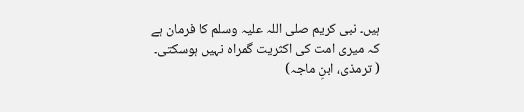ہیں۔ نبی کریم صلی اللہ علیہ وسلم کا فرمان ہے کہ میری امت کی اکثریت گمراہ نہیں ہوسکتی۔ ( ترمذی، ابنِ ماجہ)